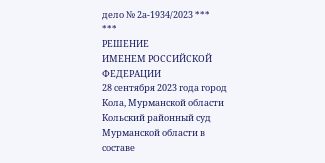дело № 2а-1934/2023 ***
***
РЕШЕНИЕ
ИМЕНЕМ РОССИЙСКОЙ ФЕДЕРАЦИИ
28 сентября 2023 года город Кола, Мурманской области
Кольский районный суд Мурманской области в составе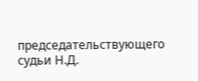председательствующего судьи Н.Д.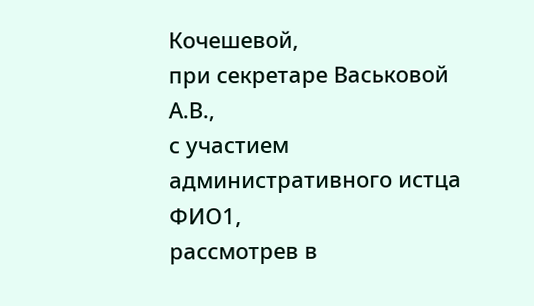Кочешевой,
при секретаре Васьковой А.В.,
с участием административного истца ФИО1,
рассмотрев в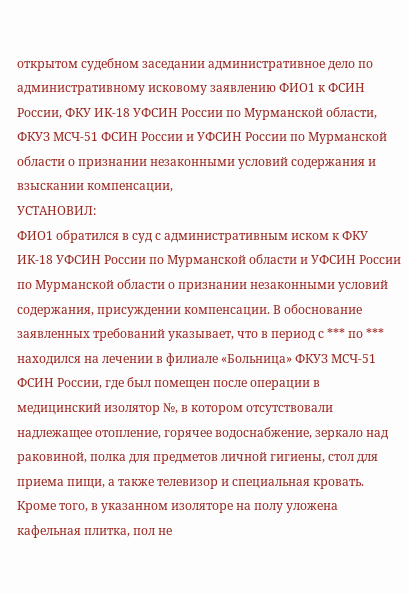открытом судебном заседании административное дело по административному исковому заявлению ФИО1 к ФСИН России, ФКУ ИК-18 УФСИН России по Мурманской области, ФКУЗ МСЧ-51 ФСИН России и УФСИН России по Мурманской области о признании незаконными условий содержания и взыскании компенсации,
УСТАНОВИЛ:
ФИО1 обратился в суд с административным иском к ФКУ ИК-18 УФСИН России по Мурманской области и УФСИН России по Мурманской области о признании незаконными условий содержания, присуждении компенсации. В обоснование заявленных требований указывает, что в период с *** по *** находился на лечении в филиале «Больница» ФКУЗ МСЧ-51 ФСИН России, где был помещен после операции в медицинский изолятор №, в котором отсутствовали надлежащее отопление, горячее водоснабжение, зеркало над раковиной, полка для предметов личной гигиены, стол для приема пищи, а также телевизор и специальная кровать. Кроме того, в указанном изоляторе на полу уложена кафельная плитка, пол не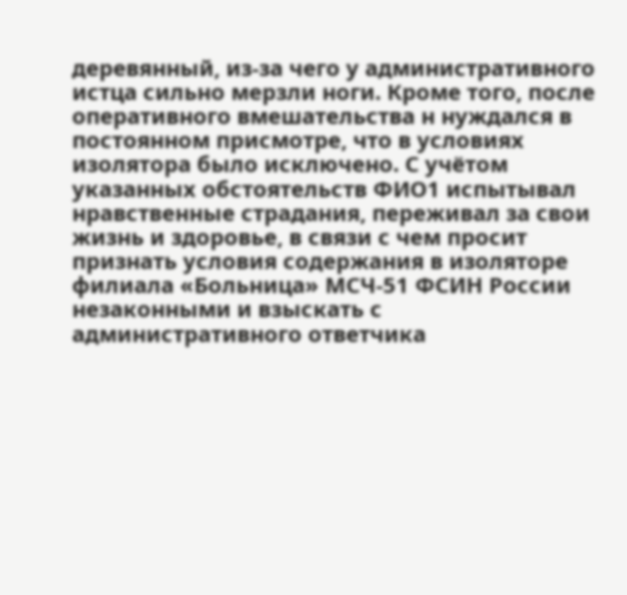деревянный, из-за чего у административного истца сильно мерзли ноги. Кроме того, после оперативного вмешательства н нуждался в постоянном присмотре, что в условиях изолятора было исключено. С учётом указанных обстоятельств ФИО1 испытывал нравственные страдания, переживал за свои жизнь и здоровье, в связи с чем просит признать условия содержания в изоляторе филиала «Больница» МСЧ-51 ФСИН России незаконными и взыскать с административного ответчика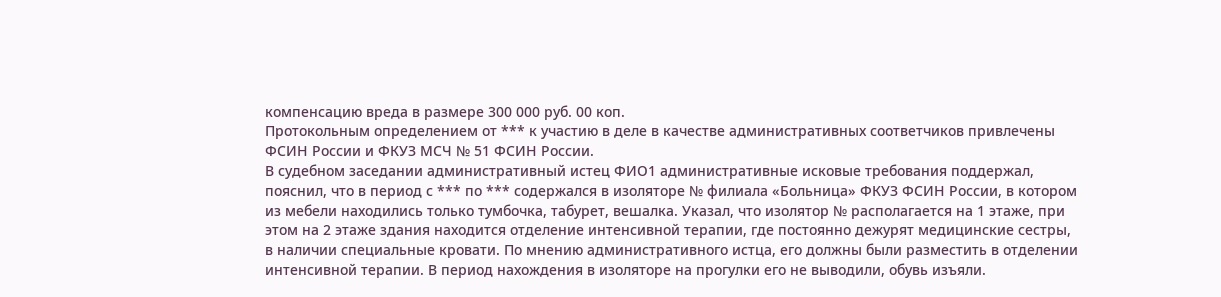компенсацию вреда в размере 300 000 руб. 00 коп.
Протокольным определением от *** к участию в деле в качестве административных соответчиков привлечены ФСИН России и ФКУЗ МСЧ № 51 ФСИН России.
В судебном заседании административный истец ФИО1 административные исковые требования поддержал, пояснил, что в период с *** по *** содержался в изоляторе № филиала «Больница» ФКУЗ ФСИН России, в котором из мебели находились только тумбочка, табурет, вешалка. Указал, что изолятор № располагается на 1 этаже, при этом на 2 этаже здания находится отделение интенсивной терапии, где постоянно дежурят медицинские сестры, в наличии специальные кровати. По мнению административного истца, его должны были разместить в отделении интенсивной терапии. В период нахождения в изоляторе на прогулки его не выводили, обувь изъяли.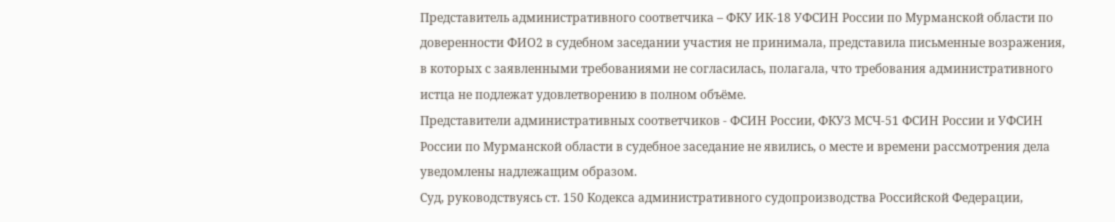Представитель административного соответчика – ФКУ ИК-18 УФСИН России по Мурманской области по доверенности ФИО2 в судебном заседании участия не принимала, представила письменные возражения, в которых с заявленными требованиями не согласилась, полагала, что требования административного истца не подлежат удовлетворению в полном объёме.
Представители административных соответчиков - ФСИН России, ФКУЗ МСЧ-51 ФСИН России и УФСИН России по Мурманской области в судебное заседание не явились, о месте и времени рассмотрения дела уведомлены надлежащим образом.
Суд, руководствуясь ст. 150 Кодекса административного судопроизводства Российской Федерации,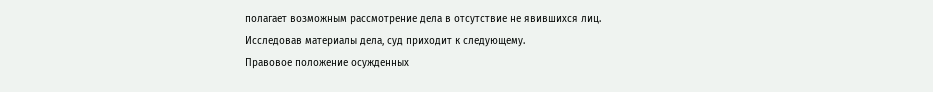полагает возможным рассмотрение дела в отсутствие не явившихся лиц.
Исследовав материалы дела, суд приходит к следующему.
Правовое положение осужденных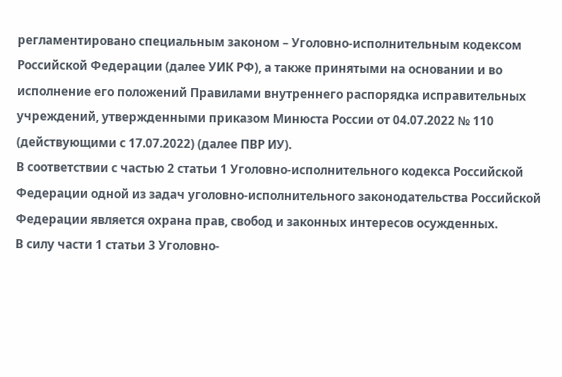регламентировано специальным законом – Уголовно-исполнительным кодексом Российской Федерации (далее УИК РФ), а также принятыми на основании и во исполнение его положений Правилами внутреннего распорядка исправительных учреждений, утвержденными приказом Минюста России от 04.07.2022 № 110 (действующими с 17.07.2022) (далее ПВР ИУ).
В соответствии с частью 2 статьи 1 Уголовно-исполнительного кодекса Российской Федерации одной из задач уголовно-исполнительного законодательства Российской Федерации является охрана прав, свобод и законных интересов осужденных.
В силу части 1 статьи 3 Уголовно-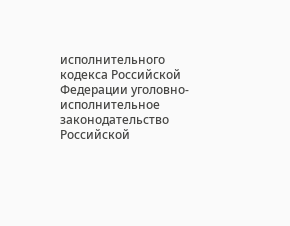исполнительного кодекса Российской Федерации уголовно-исполнительное законодательство Российской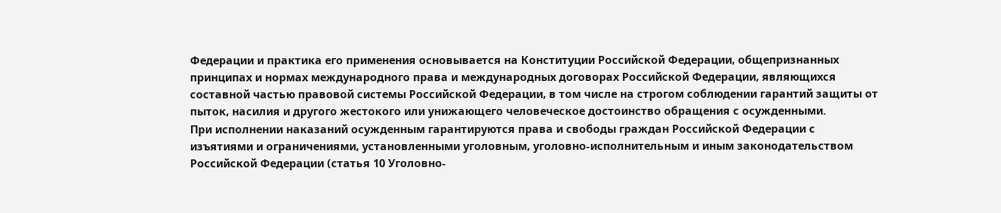Федерации и практика его применения основывается на Конституции Российской Федерации, общепризнанных принципах и нормах международного права и международных договорах Российской Федерации, являющихся составной частью правовой системы Российской Федерации, в том числе на строгом соблюдении гарантий защиты от пыток, насилия и другого жестокого или унижающего человеческое достоинство обращения с осужденными.
При исполнении наказаний осужденным гарантируются права и свободы граждан Российской Федерации с изъятиями и ограничениями, установленными уголовным, уголовно-исполнительным и иным законодательством Российской Федерации (статья 10 Уголовно-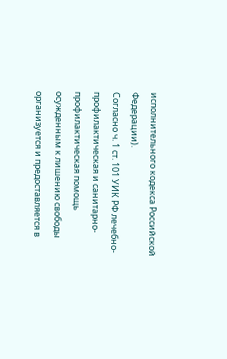исполнительного кодекса Российской Федерации).
Согласно ч. 1 ст. 101 УИК РФ лечебно-профилактическая и санитарно-профилактическая помощь осужденным к лишению свободы организуется и предоставляется в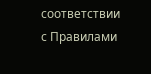соответствии с Правилами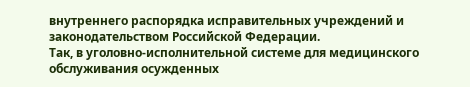внутреннего распорядка исправительных учреждений и законодательством Российской Федерации.
Так, в уголовно-исполнительной системе для медицинского обслуживания осужденных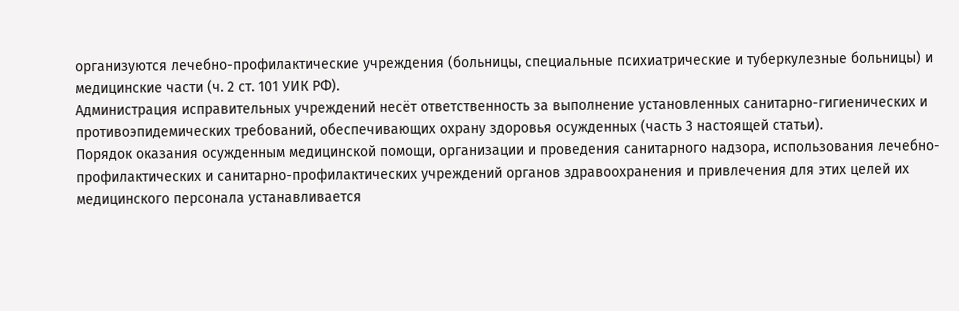организуются лечебно-профилактические учреждения (больницы, специальные психиатрические и туберкулезные больницы) и медицинские части (ч. 2 ст. 101 УИК РФ).
Администрация исправительных учреждений несёт ответственность за выполнение установленных санитарно-гигиенических и противоэпидемических требований, обеспечивающих охрану здоровья осужденных (часть 3 настоящей статьи).
Порядок оказания осужденным медицинской помощи, организации и проведения санитарного надзора, использования лечебно-профилактических и санитарно-профилактических учреждений органов здравоохранения и привлечения для этих целей их медицинского персонала устанавливается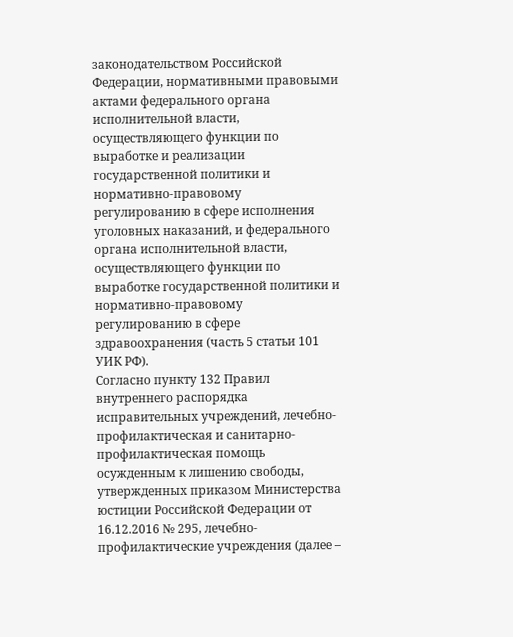законодательством Российской Федерации, нормативными правовыми актами федерального органа исполнительной власти, осуществляющего функции по выработке и реализации государственной политики и нормативно-правовому регулированию в сфере исполнения уголовных наказаний, и федерального органа исполнительной власти, осуществляющего функции по выработке государственной политики и нормативно-правовому регулированию в сфере здравоохранения (часть 5 статьи 101 УИК РФ).
Согласно пункту 132 Правил внутреннего распорядка исправительных учреждений, лечебно-профилактическая и санитарно-профилактическая помощь осужденным к лишению свободы, утвержденных приказом Министерства юстиции Российской Федерации от 16.12.2016 № 295, лечебно-профилактические учреждения (далее –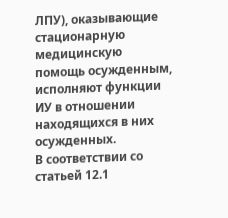ЛПУ), оказывающие стационарную медицинскую помощь осужденным, исполняют функции ИУ в отношении находящихся в них осужденных.
В соответствии со статьей 12.1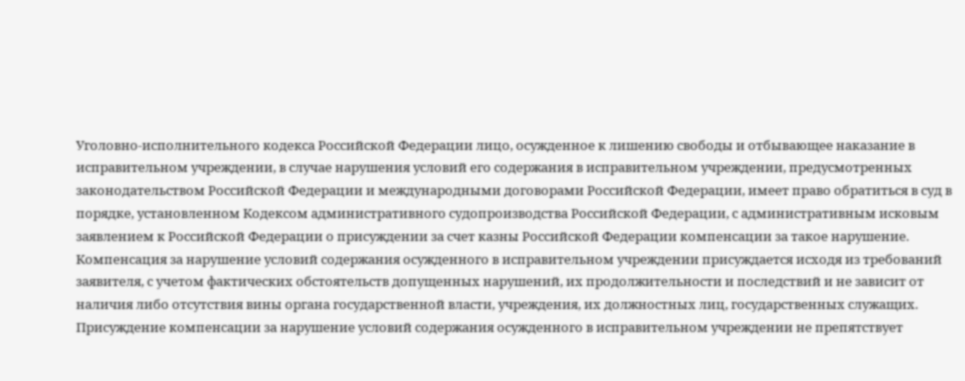Уголовно-исполнительного кодекса Российской Федерации лицо, осужденное к лишению свободы и отбывающее наказание в исправительном учреждении, в случае нарушения условий его содержания в исправительном учреждении, предусмотренных законодательством Российской Федерации и международными договорами Российской Федерации, имеет право обратиться в суд в порядке, установленном Кодексом административного судопроизводства Российской Федерации, с административным исковым заявлением к Российской Федерации о присуждении за счет казны Российской Федерации компенсации за такое нарушение.
Компенсация за нарушение условий содержания осужденного в исправительном учреждении присуждается исходя из требований заявителя, с учетом фактических обстоятельств допущенных нарушений, их продолжительности и последствий и не зависит от наличия либо отсутствия вины органа государственной власти, учреждения, их должностных лиц, государственных служащих.
Присуждение компенсации за нарушение условий содержания осужденного в исправительном учреждении не препятствует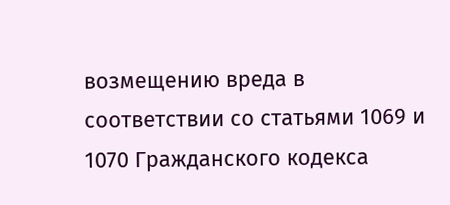возмещению вреда в соответствии со статьями 1069 и 1070 Гражданского кодекса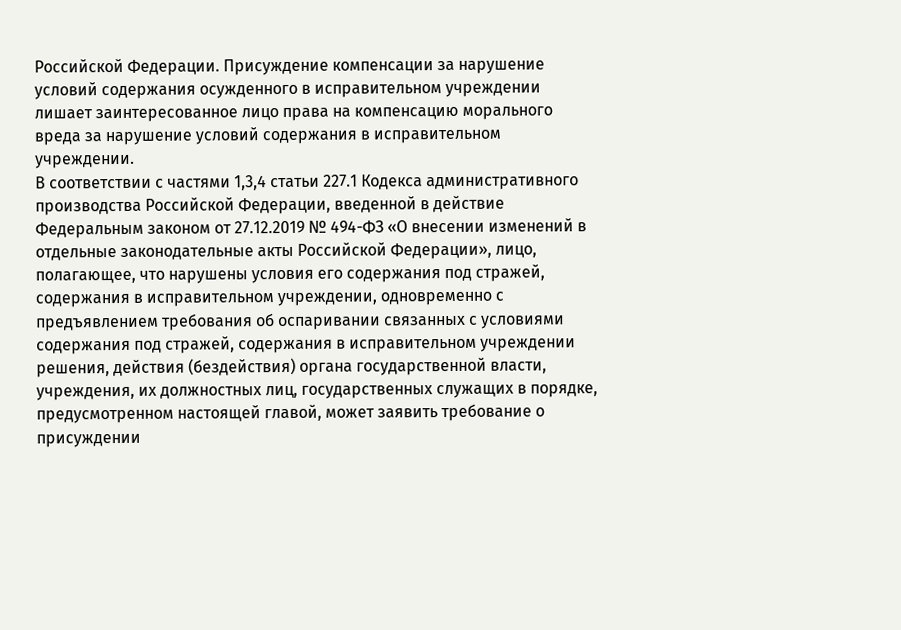Российской Федерации. Присуждение компенсации за нарушение условий содержания осужденного в исправительном учреждении лишает заинтересованное лицо права на компенсацию морального вреда за нарушение условий содержания в исправительном учреждении.
В соответствии с частями 1,3,4 статьи 227.1 Кодекса административного производства Российской Федерации, введенной в действие Федеральным законом от 27.12.2019 № 494-ФЗ «О внесении изменений в отдельные законодательные акты Российской Федерации», лицо, полагающее, что нарушены условия его содержания под стражей, содержания в исправительном учреждении, одновременно с предъявлением требования об оспаривании связанных с условиями содержания под стражей, содержания в исправительном учреждении решения, действия (бездействия) органа государственной власти, учреждения, их должностных лиц, государственных служащих в порядке, предусмотренном настоящей главой, может заявить требование о присуждении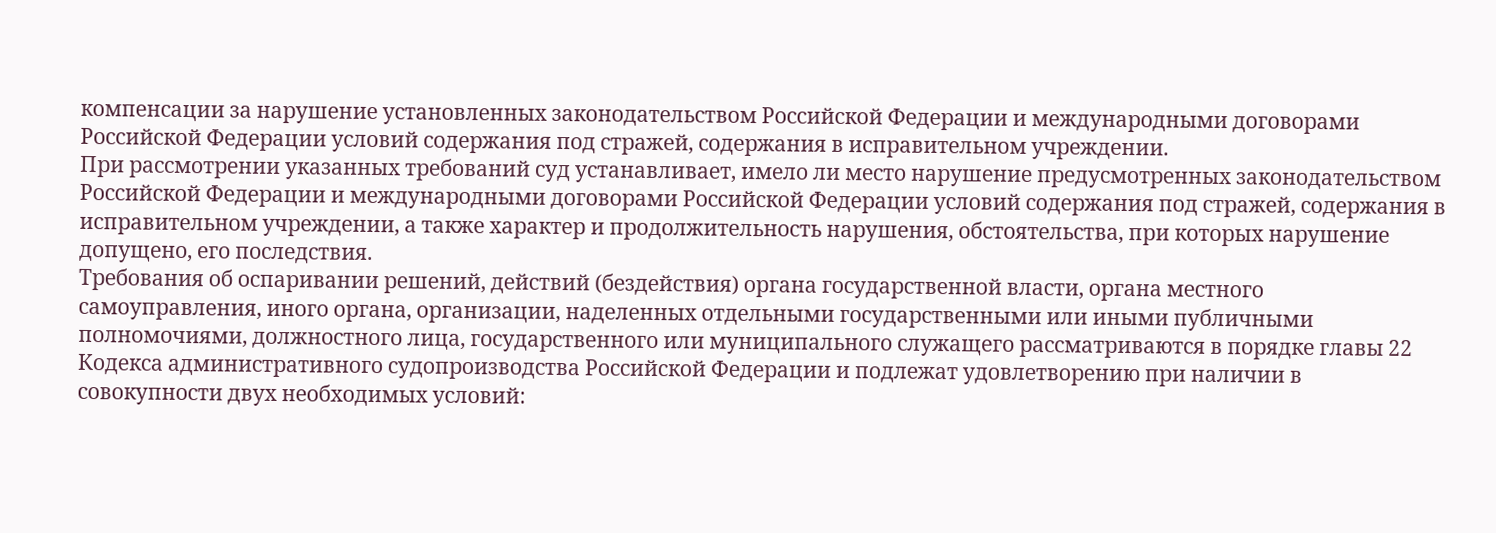компенсации за нарушение установленных законодательством Российской Федерации и международными договорами Российской Федерации условий содержания под стражей, содержания в исправительном учреждении.
При рассмотрении указанных требований суд устанавливает, имело ли место нарушение предусмотренных законодательством Российской Федерации и международными договорами Российской Федерации условий содержания под стражей, содержания в исправительном учреждении, а также характер и продолжительность нарушения, обстоятельства, при которых нарушение допущено, его последствия.
Требования об оспаривании решений, действий (бездействия) органа государственной власти, органа местного самоуправления, иного органа, организации, наделенных отдельными государственными или иными публичными полномочиями, должностного лица, государственного или муниципального служащего рассматриваются в порядке главы 22 Кодекса административного судопроизводства Российской Федерации и подлежат удовлетворению при наличии в совокупности двух необходимых условий: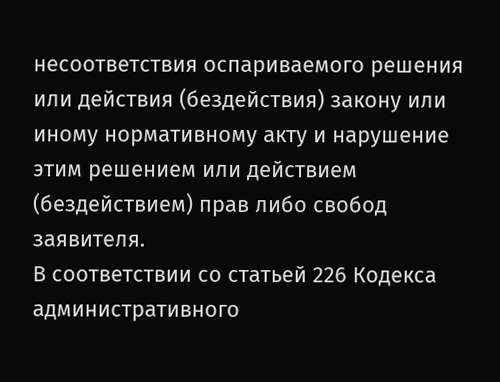несоответствия оспариваемого решения или действия (бездействия) закону или иному нормативному акту и нарушение этим решением или действием (бездействием) прав либо свобод заявителя.
В соответствии со статьей 226 Кодекса административного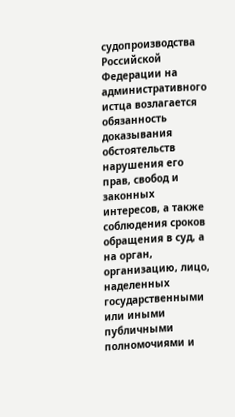судопроизводства Российской Федерации на административного истца возлагается обязанность доказывания обстоятельств нарушения его прав, свобод и законных интересов, а также соблюдения сроков обращения в суд, а на орган, организацию, лицо, наделенных государственными или иными публичными полномочиями и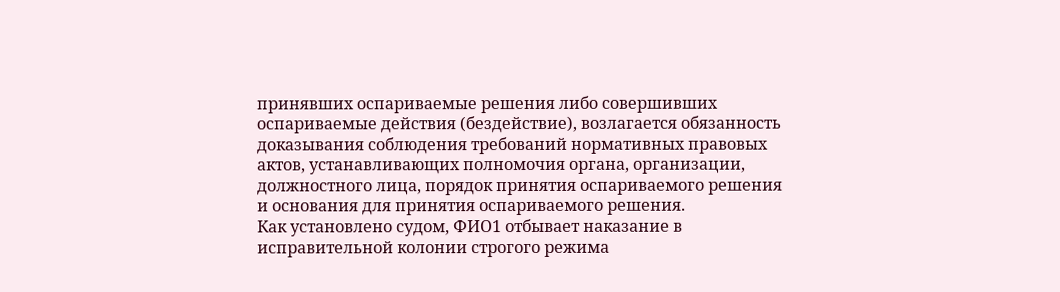принявших оспариваемые решения либо совершивших оспариваемые действия (бездействие), возлагается обязанность доказывания соблюдения требований нормативных правовых актов, устанавливающих полномочия органа, организации, должностного лица, порядок принятия оспариваемого решения и основания для принятия оспариваемого решения.
Как установлено судом, ФИО1 отбывает наказание в исправительной колонии строгого режима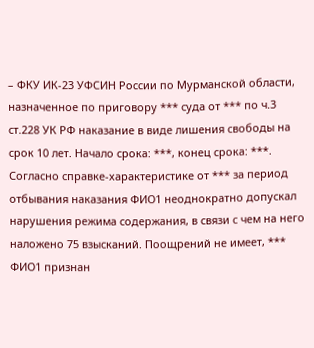– ФКУ ИК-23 УФСИН России по Мурманской области, назначенное по приговору *** суда от *** по ч.3 ст.228 УК РФ наказание в виде лишения свободы на срок 10 лет. Начало срока: ***, конец срока: ***. Согласно справке-характеристике от *** за период отбывания наказания ФИО1 неоднократно допускал нарушения режима содержания, в связи с чем на него наложено 75 взысканий. Поощрений не имеет, *** ФИО1 признан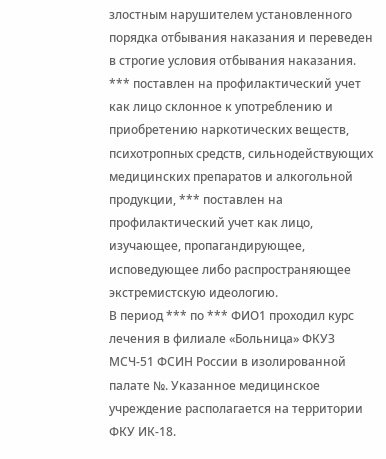злостным нарушителем установленного порядка отбывания наказания и переведен в строгие условия отбывания наказания. *** поставлен на профилактический учет как лицо склонное к употреблению и приобретению наркотических веществ, психотропных средств, сильнодействующих медицинских препаратов и алкогольной продукции, *** поставлен на профилактический учет как лицо, изучающее, пропагандирующее, исповедующее либо распространяющее экстремистскую идеологию.
В период *** по *** ФИО1 проходил курс лечения в филиале «Больница» ФКУЗ МСЧ-51 ФСИН России в изолированной палате №. Указанное медицинское учреждение располагается на территории ФКУ ИК-18.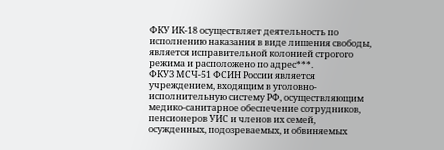ФКУ ИК-18 осуществляет деятельность по исполнению наказания в виде лишения свободы, является исправительной колонией строгого режима и расположено по адрес***.
ФКУЗ МСЧ-51 ФСИН России является учреждением, входящим в уголовно-исполнительную систему РФ, осуществляющим медико-санитарное обеспечение сотрудников, пенсионеров УИС и членов их семей, осужденных, подозреваемых, и обвиняемых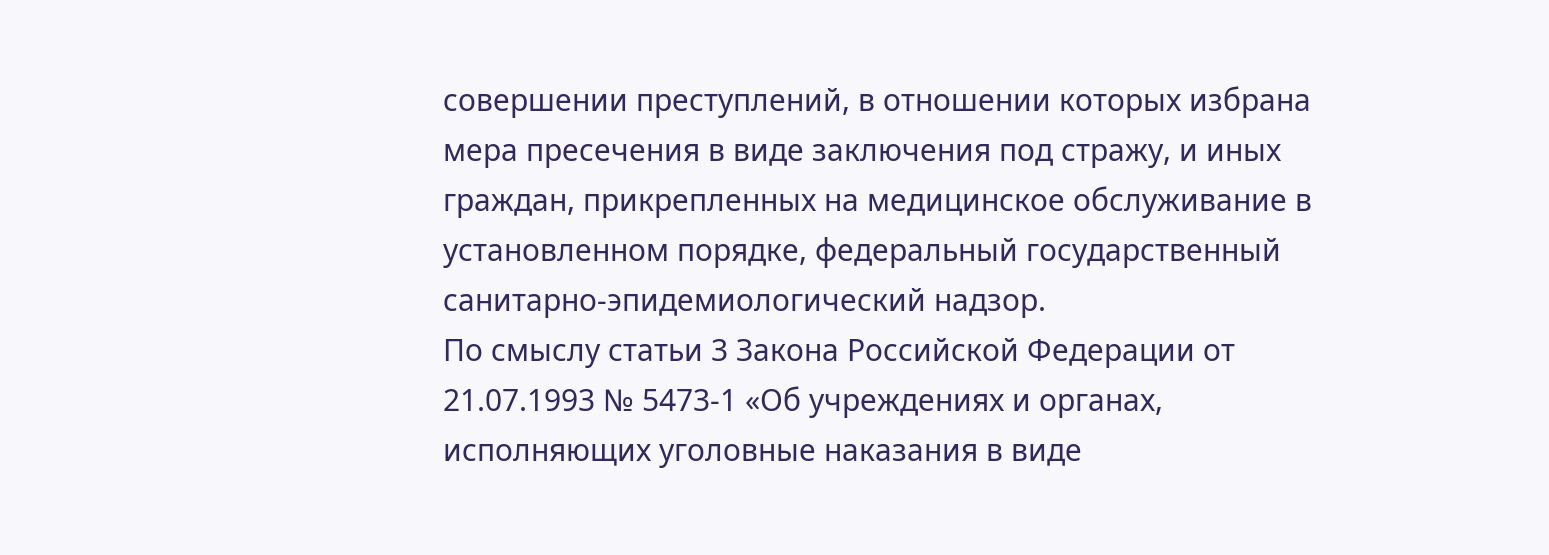совершении преступлений, в отношении которых избрана мера пресечения в виде заключения под стражу, и иных граждан, прикрепленных на медицинское обслуживание в установленном порядке, федеральный государственный санитарно-эпидемиологический надзор.
По смыслу статьи 3 Закона Российской Федерации от 21.07.1993 № 5473-1 «Об учреждениях и органах, исполняющих уголовные наказания в виде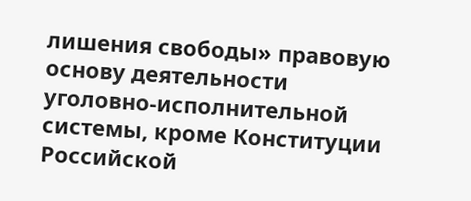лишения свободы» правовую основу деятельности уголовно-исполнительной системы, кроме Конституции Российской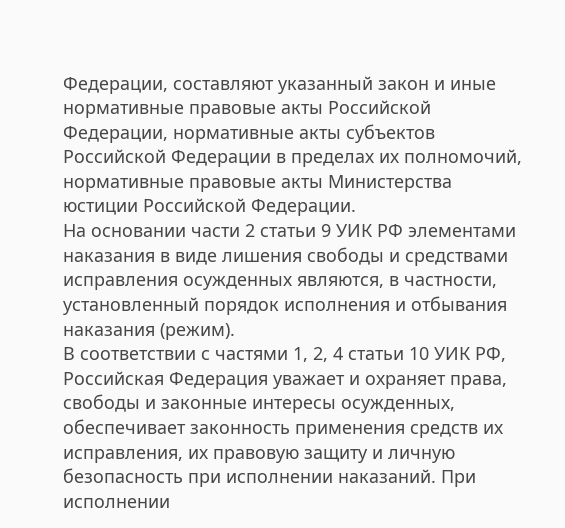Федерации, составляют указанный закон и иные нормативные правовые акты Российской Федерации, нормативные акты субъектов Российской Федерации в пределах их полномочий, нормативные правовые акты Министерства юстиции Российской Федерации.
На основании части 2 статьи 9 УИК РФ элементами наказания в виде лишения свободы и средствами исправления осужденных являются, в частности, установленный порядок исполнения и отбывания наказания (режим).
В соответствии с частями 1, 2, 4 статьи 10 УИК РФ, Российская Федерация уважает и охраняет права, свободы и законные интересы осужденных, обеспечивает законность применения средств их исправления, их правовую защиту и личную безопасность при исполнении наказаний. При исполнении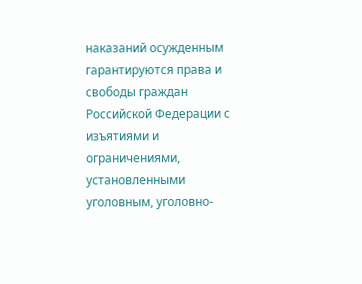наказаний осужденным гарантируются права и свободы граждан Российской Федерации с изъятиями и ограничениями, установленными уголовным, уголовно-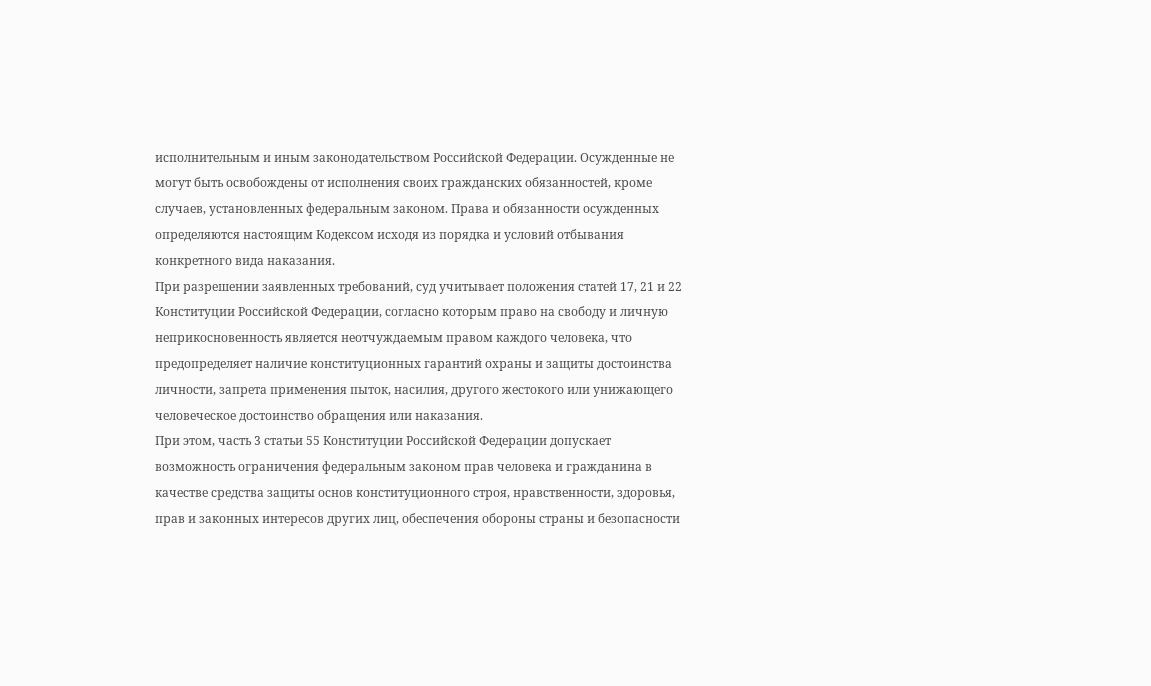исполнительным и иным законодательством Российской Федерации. Осужденные не могут быть освобождены от исполнения своих гражданских обязанностей, кроме случаев, установленных федеральным законом. Права и обязанности осужденных определяются настоящим Кодексом исходя из порядка и условий отбывания конкретного вида наказания.
При разрешении заявленных требований, суд учитывает положения статей 17, 21 и 22 Конституции Российской Федерации, согласно которым право на свободу и личную неприкосновенность является неотчуждаемым правом каждого человека, что предопределяет наличие конституционных гарантий охраны и защиты достоинства личности, запрета применения пыток, насилия, другого жестокого или унижающего человеческое достоинство обращения или наказания.
При этом, часть 3 статьи 55 Конституции Российской Федерации допускает возможность ограничения федеральным законом прав человека и гражданина в качестве средства защиты основ конституционного строя, нравственности, здоровья, прав и законных интересов других лиц, обеспечения обороны страны и безопасности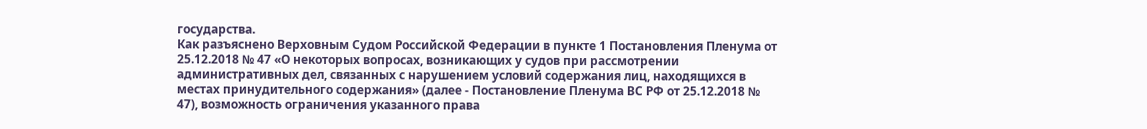государства.
Как разъяснено Верховным Судом Российской Федерации в пункте 1 Постановления Пленума от 25.12.2018 № 47 «О некоторых вопросах, возникающих у судов при рассмотрении административных дел, связанных с нарушением условий содержания лиц, находящихся в местах принудительного содержания» (далее - Постановление Пленума ВС РФ от 25.12.2018 № 47), возможность ограничения указанного права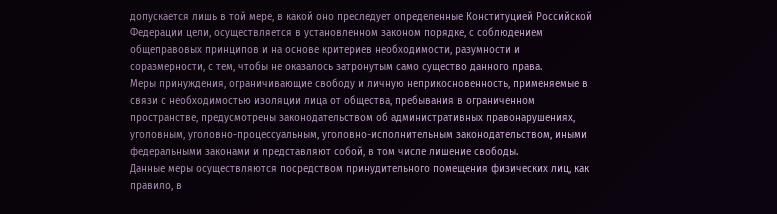допускается лишь в той мере, в какой оно преследует определенные Конституцией Российской Федерации цели, осуществляется в установленном законом порядке, с соблюдением общеправовых принципов и на основе критериев необходимости, разумности и соразмерности, с тем, чтобы не оказалось затронутым само существо данного права.
Меры принуждения, ограничивающие свободу и личную неприкосновенность, применяемые в связи с необходимостью изоляции лица от общества, пребывания в ограниченном пространстве, предусмотрены законодательством об административных правонарушениях, уголовным, уголовно-процессуальным, уголовно-исполнительным законодательством, иными федеральными законами и представляют собой, в том числе лишение свободы.
Данные меры осуществляются посредством принудительного помещения физических лиц, как правило, в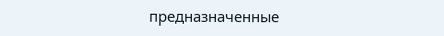предназначенные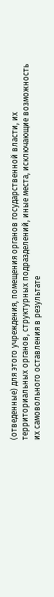(отведенные) для этого учреждения, помещения органов государственной власти, их территориальных органов, структурных подразделений, иные места, исключающие возможность их самовольного оставления в результате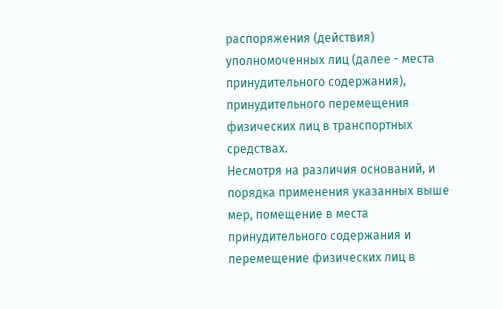распоряжения (действия) уполномоченных лиц (далее - места принудительного содержания), принудительного перемещения физических лиц в транспортных средствах.
Несмотря на различия оснований, и порядка применения указанных выше мер, помещение в места принудительного содержания и перемещение физических лиц в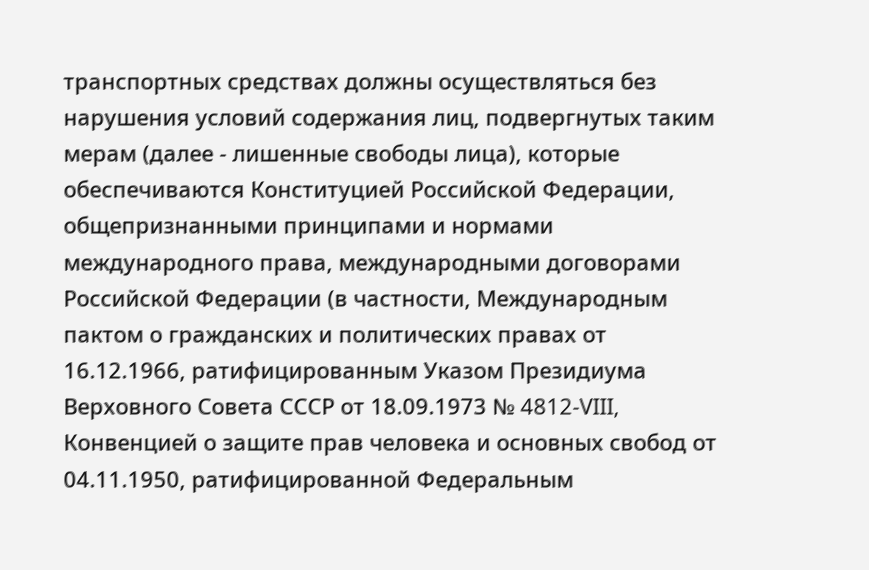транспортных средствах должны осуществляться без нарушения условий содержания лиц, подвергнутых таким мерам (далее - лишенные свободы лица), которые обеспечиваются Конституцией Российской Федерации, общепризнанными принципами и нормами международного права, международными договорами Российской Федерации (в частности, Международным пактом о гражданских и политических правах от 16.12.1966, ратифицированным Указом Президиума Верховного Совета СССР от 18.09.1973 № 4812-VIII, Конвенцией о защите прав человека и основных свобод от 04.11.1950, ратифицированной Федеральным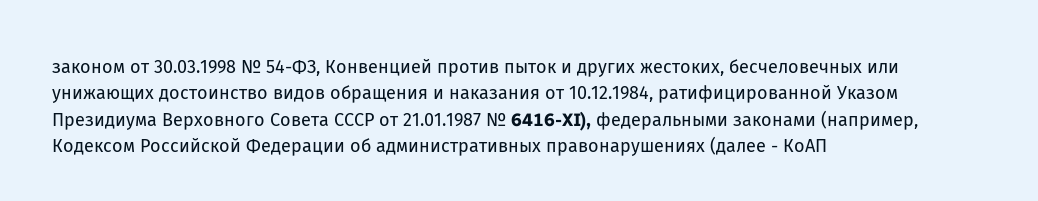законом от 30.03.1998 № 54-ФЗ, Конвенцией против пыток и других жестоких, бесчеловечных или унижающих достоинство видов обращения и наказания от 10.12.1984, ратифицированной Указом Президиума Верховного Совета СССР от 21.01.1987 № 6416-XI), федеральными законами (например, Кодексом Российской Федерации об административных правонарушениях (далее - КоАП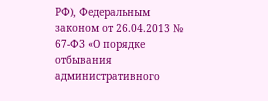РФ), Федеральным законом от 26.04.2013 № 67-ФЗ «О порядке отбывания административного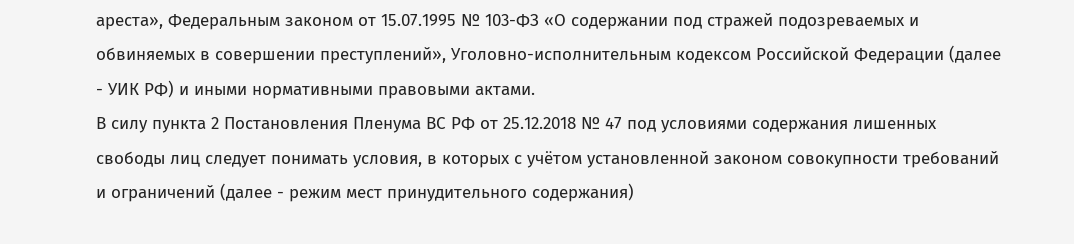ареста», Федеральным законом от 15.07.1995 № 103-ФЗ «О содержании под стражей подозреваемых и обвиняемых в совершении преступлений», Уголовно-исполнительным кодексом Российской Федерации (далее - УИК РФ) и иными нормативными правовыми актами.
В силу пункта 2 Постановления Пленума ВС РФ от 25.12.2018 № 47 под условиями содержания лишенных свободы лиц следует понимать условия, в которых с учётом установленной законом совокупности требований и ограничений (далее - режим мест принудительного содержания)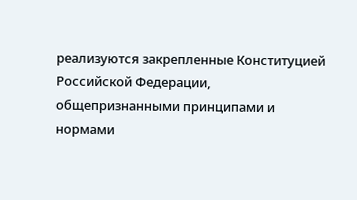реализуются закрепленные Конституцией Российской Федерации, общепризнанными принципами и нормами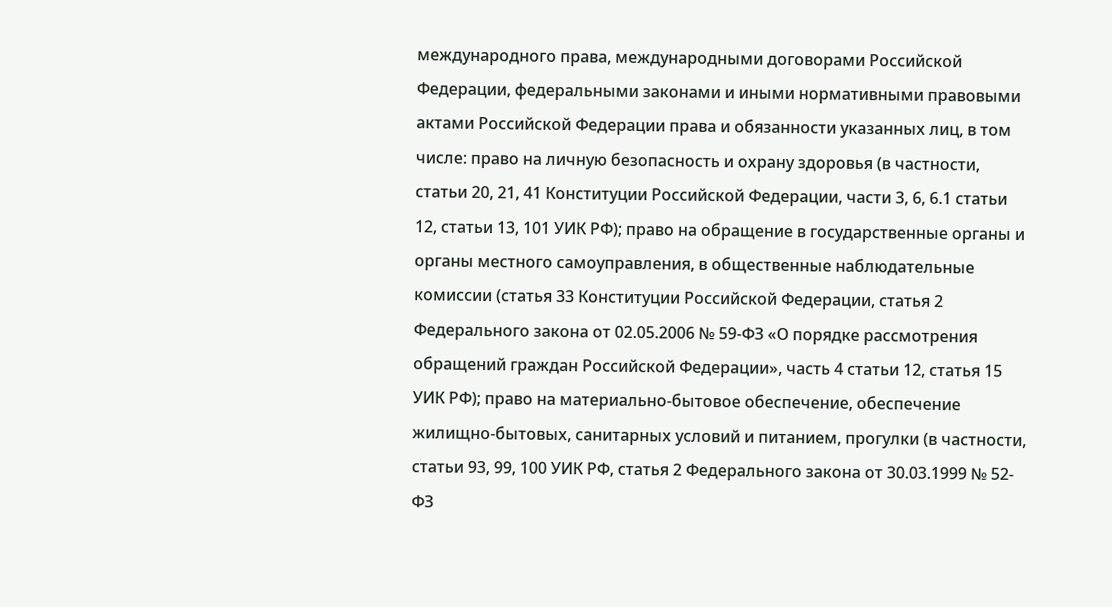международного права, международными договорами Российской Федерации, федеральными законами и иными нормативными правовыми актами Российской Федерации права и обязанности указанных лиц, в том числе: право на личную безопасность и охрану здоровья (в частности, статьи 20, 21, 41 Конституции Российской Федерации, части 3, 6, 6.1 статьи 12, статьи 13, 101 УИК РФ); право на обращение в государственные органы и органы местного самоуправления, в общественные наблюдательные комиссии (статья 33 Конституции Российской Федерации, статья 2 Федерального закона от 02.05.2006 № 59-ФЗ «О порядке рассмотрения обращений граждан Российской Федерации», часть 4 статьи 12, статья 15 УИК РФ); право на материально-бытовое обеспечение, обеспечение жилищно-бытовых, санитарных условий и питанием, прогулки (в частности, статьи 93, 99, 100 УИК РФ, статья 2 Федерального закона от 30.03.1999 № 52-ФЗ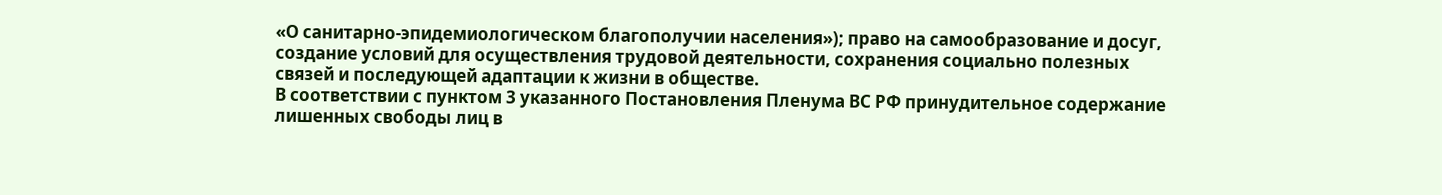«О санитарно-эпидемиологическом благополучии населения»); право на самообразование и досуг, создание условий для осуществления трудовой деятельности, сохранения социально полезных связей и последующей адаптации к жизни в обществе.
В соответствии с пунктом 3 указанного Постановления Пленума ВС РФ принудительное содержание лишенных свободы лиц в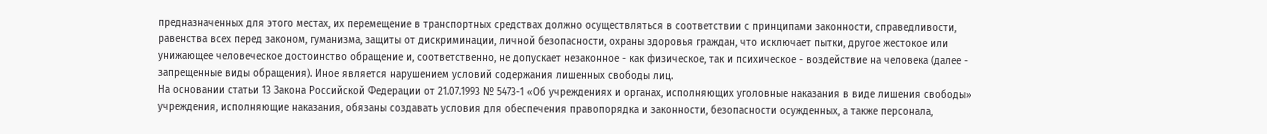предназначенных для этого местах, их перемещение в транспортных средствах должно осуществляться в соответствии с принципами законности, справедливости, равенства всех перед законом, гуманизма, защиты от дискриминации, личной безопасности, охраны здоровья граждан, что исключает пытки, другое жестокое или унижающее человеческое достоинство обращение и, соответственно, не допускает незаконное - как физическое, так и психическое - воздействие на человека (далее - запрещенные виды обращения). Иное является нарушением условий содержания лишенных свободы лиц.
На основании статьи 13 Закона Российской Федерации от 21.07.1993 № 5473-1 «Об учреждениях и органах, исполняющих уголовные наказания в виде лишения свободы» учреждения, исполняющие наказания, обязаны создавать условия для обеспечения правопорядка и законности, безопасности осужденных, а также персонала,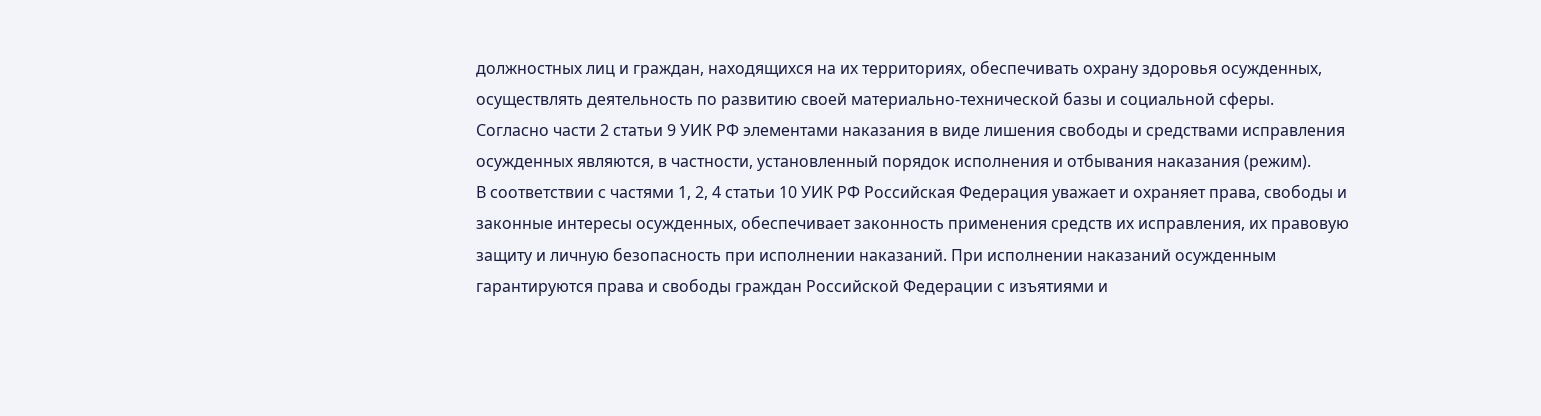должностных лиц и граждан, находящихся на их территориях, обеспечивать охрану здоровья осужденных, осуществлять деятельность по развитию своей материально-технической базы и социальной сферы.
Согласно части 2 статьи 9 УИК РФ элементами наказания в виде лишения свободы и средствами исправления осужденных являются, в частности, установленный порядок исполнения и отбывания наказания (режим).
В соответствии с частями 1, 2, 4 статьи 10 УИК РФ Российская Федерация уважает и охраняет права, свободы и законные интересы осужденных, обеспечивает законность применения средств их исправления, их правовую защиту и личную безопасность при исполнении наказаний. При исполнении наказаний осужденным гарантируются права и свободы граждан Российской Федерации с изъятиями и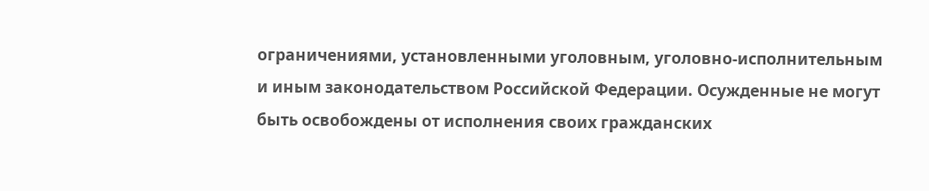ограничениями, установленными уголовным, уголовно-исполнительным и иным законодательством Российской Федерации. Осужденные не могут быть освобождены от исполнения своих гражданских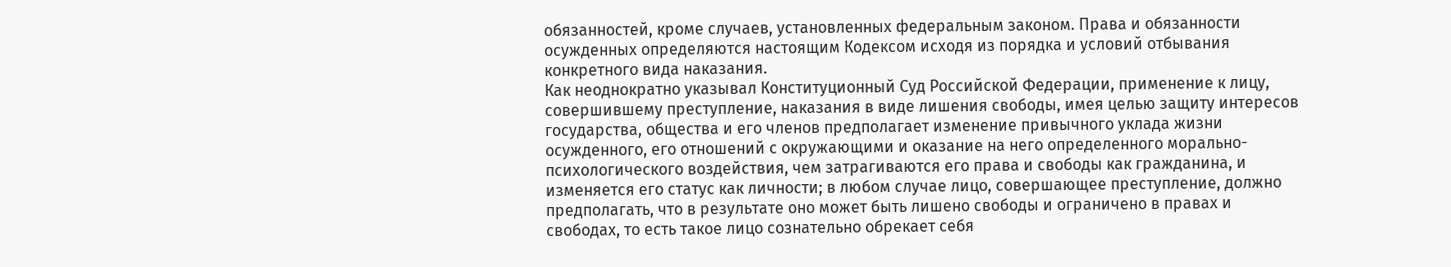обязанностей, кроме случаев, установленных федеральным законом. Права и обязанности осужденных определяются настоящим Кодексом исходя из порядка и условий отбывания конкретного вида наказания.
Как неоднократно указывал Конституционный Суд Российской Федерации, применение к лицу, совершившему преступление, наказания в виде лишения свободы, имея целью защиту интересов государства, общества и его членов предполагает изменение привычного уклада жизни осужденного, его отношений с окружающими и оказание на него определенного морально-психологического воздействия, чем затрагиваются его права и свободы как гражданина, и изменяется его статус как личности; в любом случае лицо, совершающее преступление, должно предполагать, что в результате оно может быть лишено свободы и ограничено в правах и свободах, то есть такое лицо сознательно обрекает себя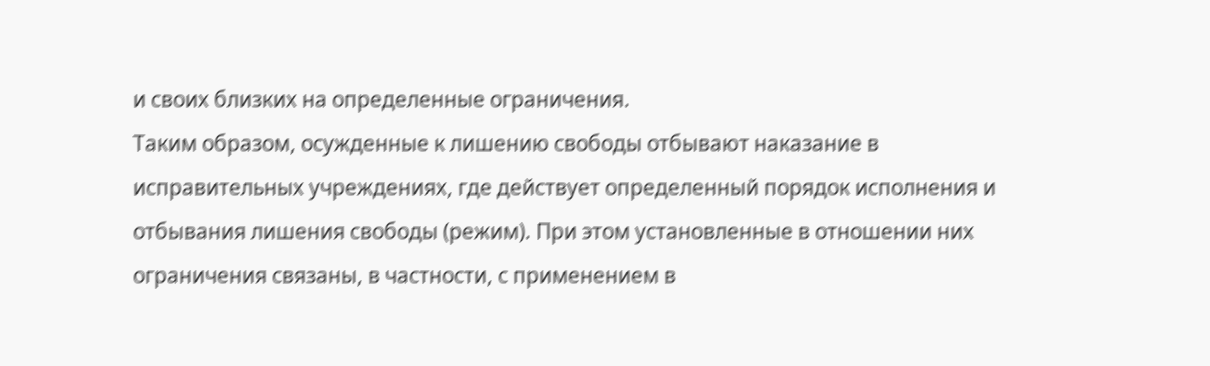и своих близких на определенные ограничения.
Таким образом, осужденные к лишению свободы отбывают наказание в исправительных учреждениях, где действует определенный порядок исполнения и отбывания лишения свободы (режим). При этом установленные в отношении них ограничения связаны, в частности, с применением в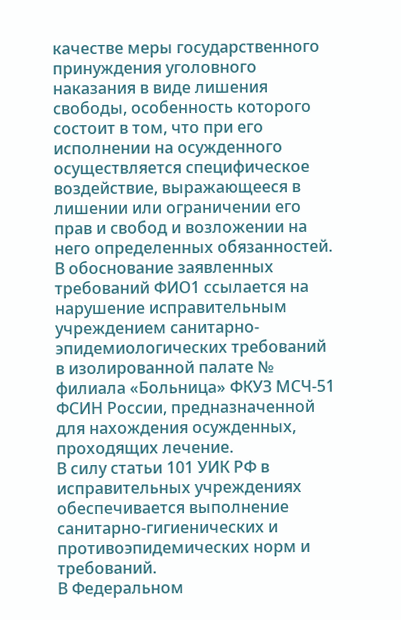качестве меры государственного принуждения уголовного наказания в виде лишения свободы, особенность которого состоит в том, что при его исполнении на осужденного осуществляется специфическое воздействие, выражающееся в лишении или ограничении его прав и свобод и возложении на него определенных обязанностей.
В обоснование заявленных требований ФИО1 ссылается на нарушение исправительным учреждением санитарно-эпидемиологических требований в изолированной палате № филиала «Больница» ФКУЗ МСЧ-51 ФСИН России, предназначенной для нахождения осужденных, проходящих лечение.
В силу статьи 101 УИК РФ в исправительных учреждениях обеспечивается выполнение санитарно-гигиенических и противоэпидемических норм и требований.
В Федеральном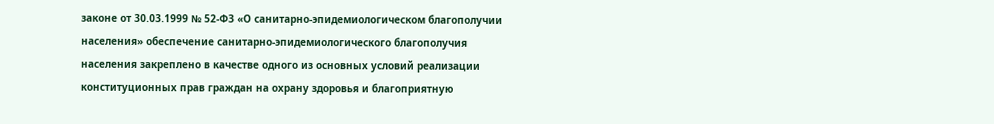законе от 30.03.1999 № 52-ФЗ «О санитарно-эпидемиологическом благополучии населения» обеспечение санитарно-эпидемиологического благополучия населения закреплено в качестве одного из основных условий реализации конституционных прав граждан на охрану здоровья и благоприятную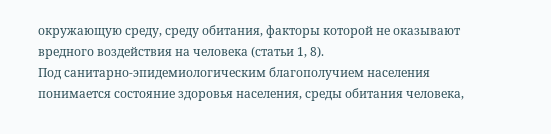окружающую среду, среду обитания, факторы которой не оказывают вредного воздействия на человека (статьи 1, 8).
Под санитарно-эпидемиологическим благополучием населения понимается состояние здоровья населения, среды обитания человека,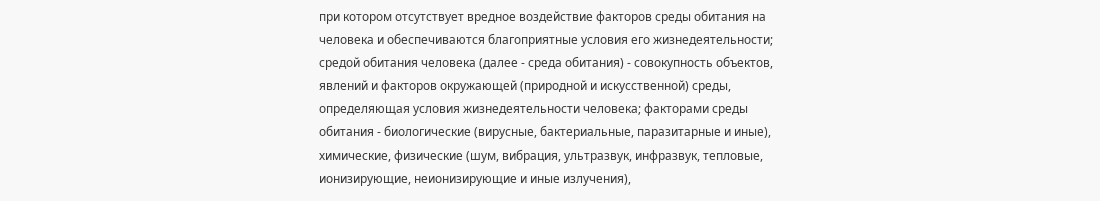при котором отсутствует вредное воздействие факторов среды обитания на человека и обеспечиваются благоприятные условия его жизнедеятельности; средой обитания человека (далее - среда обитания) - совокупность объектов, явлений и факторов окружающей (природной и искусственной) среды, определяющая условия жизнедеятельности человека; факторами среды обитания - биологические (вирусные, бактериальные, паразитарные и иные), химические, физические (шум, вибрация, ультразвук, инфразвук, тепловые, ионизирующие, неионизирующие и иные излучения),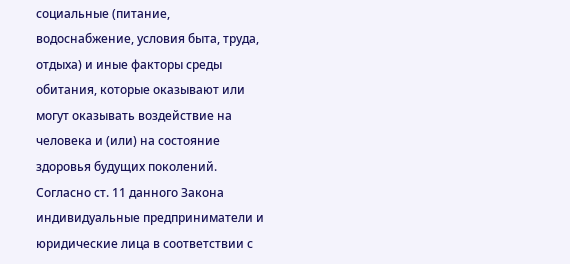социальные (питание, водоснабжение, условия быта, труда, отдыха) и иные факторы среды обитания, которые оказывают или могут оказывать воздействие на человека и (или) на состояние здоровья будущих поколений.
Согласно ст. 11 данного Закона индивидуальные предприниматели и юридические лица в соответствии с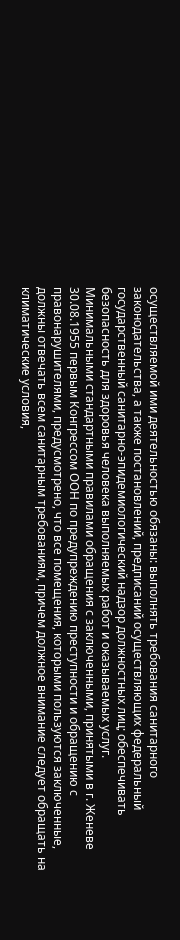осуществляемой ими деятельностью обязаны: выполнять требования санитарного законодательства, а также постановлений, предписаний осуществляющих федеральный государственный санитарно-эпидемиологический надзор должностных лиц; обеспечивать безопасность для здоровья человека выполняемых работ и оказываемых услуг.
Минимальными стандартными правилами обращения с заключенными, принятыми в г. Женеве 30.08.1955 первым Конгрессом ООН по предупреждению преступности и обращению с правонарушителями, предусмотрено, что все помещения, которыми пользуются заключенные, должны отвечать всем санитарным требованиям, причем должное внимание следует обращать на климатические условия,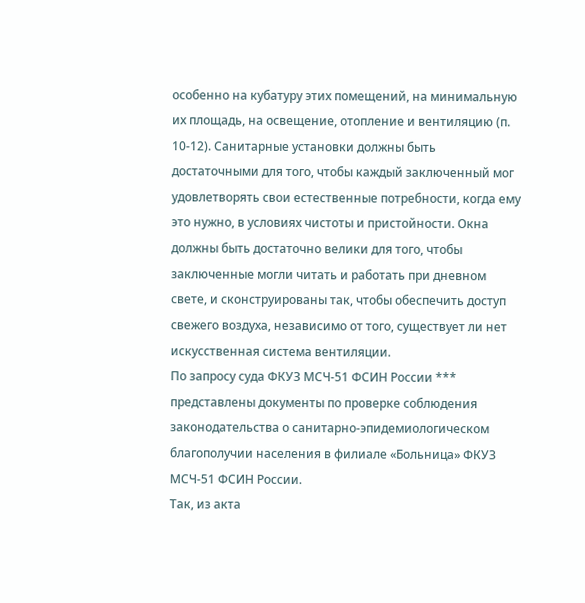особенно на кубатуру этих помещений, на минимальную их площадь, на освещение, отопление и вентиляцию (п. 10-12). Санитарные установки должны быть достаточными для того, чтобы каждый заключенный мог удовлетворять свои естественные потребности, когда ему это нужно, в условиях чистоты и пристойности. Окна должны быть достаточно велики для того, чтобы заключенные могли читать и работать при дневном свете, и сконструированы так, чтобы обеспечить доступ свежего воздуха, независимо от того, существует ли нет искусственная система вентиляции.
По запросу суда ФКУЗ МСЧ-51 ФСИН России *** представлены документы по проверке соблюдения законодательства о санитарно-эпидемиологическом благополучии населения в филиале «Больница» ФКУЗ МСЧ-51 ФСИН России.
Так, из акта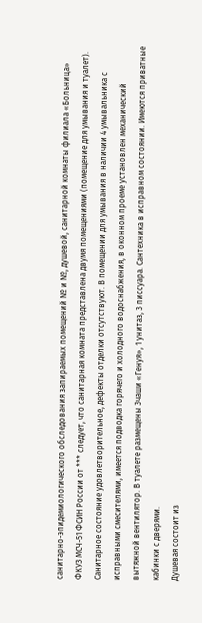санитарно-эпидемиологического обследования запираемых помещений № и №, душевой, санитарной комнаты филиала «Больница» ФКУЗ МСЧ-51 ФСИН России от *** следует, что санитарная комната представлена двумя помещениями (помещение для умывания и туалет). Санитарное состояние удовлетворительное, дефекты отделки отсутствуют. В помещении для умывания в наличии 4 умывальника с исправными смесителями, имеется подводка горячего и холодного водоснабжения, в оконном проеме установлен механический вытяжной вентилятор. В туалете размещены 3чаши «Генуя», 1 унитаз, 3 писсуара. Сантехника в исправном состоянии. Имеются приватные кабинки с дверями.
Душевая состоит из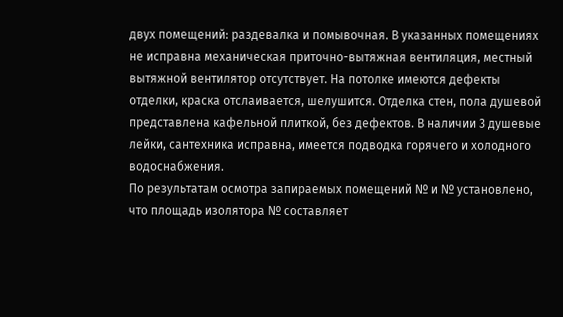двух помещений: раздевалка и помывочная. В указанных помещениях не исправна механическая приточно-вытяжная вентиляция, местный вытяжной вентилятор отсутствует. На потолке имеются дефекты отделки, краска отслаивается, шелушится. Отделка стен, пола душевой представлена кафельной плиткой, без дефектов. В наличии 3 душевые лейки, сантехника исправна, имеется подводка горячего и холодного водоснабжения.
По результатам осмотра запираемых помещений № и № установлено, что площадь изолятора № составляет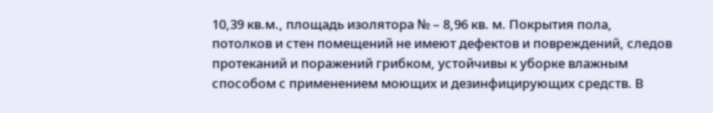10,39 кв.м., площадь изолятора № – 8,96 кв. м. Покрытия пола, потолков и стен помещений не имеют дефектов и повреждений, следов протеканий и поражений грибком, устойчивы к уборке влажным способом с применением моющих и дезинфицирующих средств. В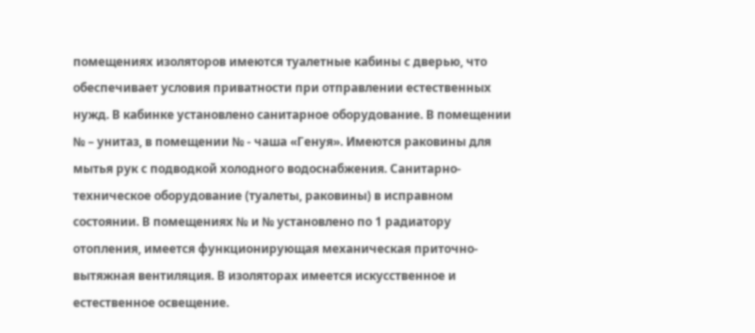помещениях изоляторов имеются туалетные кабины с дверью, что обеспечивает условия приватности при отправлении естественных нужд. В кабинке установлено санитарное оборудование. В помещении № – унитаз, в помещении № - чаша «Генуя». Имеются раковины для мытья рук с подводкой холодного водоснабжения. Санитарно-техническое оборудование (туалеты, раковины) в исправном состоянии. В помещениях № и № установлено по 1 радиатору отопления, имеется функционирующая механическая приточно-вытяжная вентиляция. В изоляторах имеется искусственное и естественное освещение.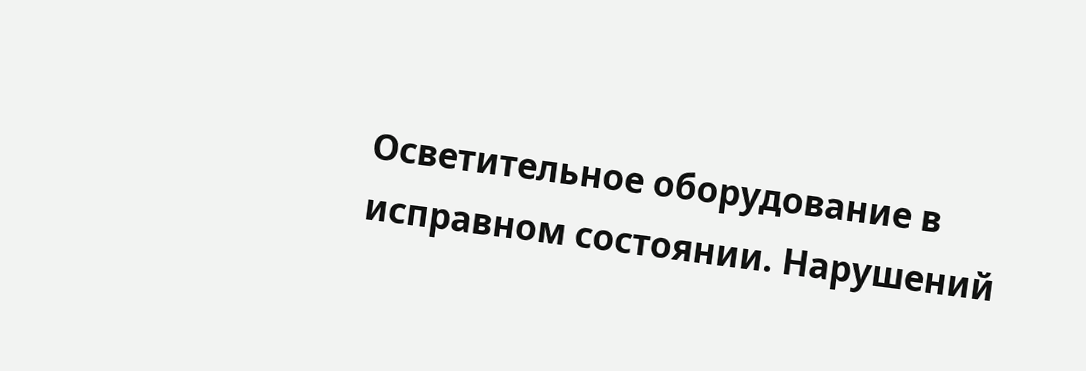Осветительное оборудование в исправном состоянии. Нарушений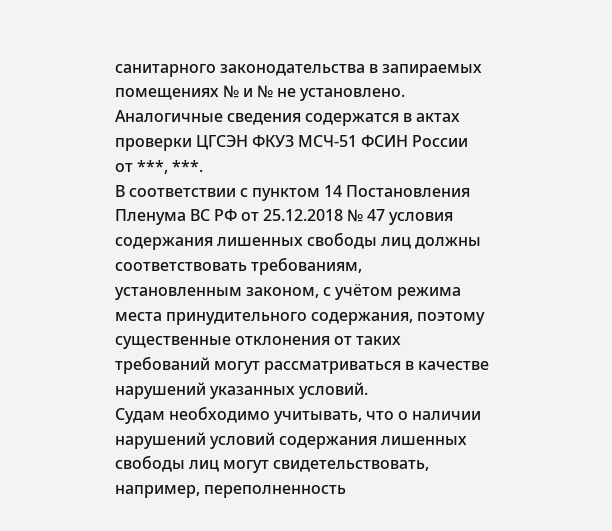санитарного законодательства в запираемых помещениях № и № не установлено.
Аналогичные сведения содержатся в актах проверки ЦГСЭН ФКУЗ МСЧ-51 ФСИН России от ***, ***.
В соответствии с пунктом 14 Постановления Пленума ВС РФ от 25.12.2018 № 47 условия содержания лишенных свободы лиц должны соответствовать требованиям, установленным законом, с учётом режима места принудительного содержания, поэтому существенные отклонения от таких требований могут рассматриваться в качестве нарушений указанных условий.
Судам необходимо учитывать, что о наличии нарушений условий содержания лишенных свободы лиц могут свидетельствовать, например, переполненность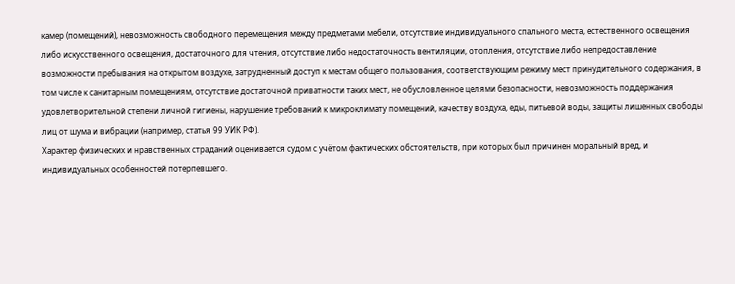камер (помещений), невозможность свободного перемещения между предметами мебели, отсутствие индивидуального спального места, естественного освещения либо искусственного освещения, достаточного для чтения, отсутствие либо недостаточность вентиляции, отопления, отсутствие либо непредоставление возможности пребывания на открытом воздухе, затрудненный доступ к местам общего пользования, соответствующим режиму мест принудительного содержания, в том числе к санитарным помещениям, отсутствие достаточной приватности таких мест, не обусловленное целями безопасности, невозможность поддержания удовлетворительной степени личной гигиены, нарушение требований к микроклимату помещений, качеству воздуха, еды, питьевой воды, защиты лишенных свободы лиц от шума и вибрации (например, статья 99 УИК РФ).
Характер физических и нравственных страданий оценивается судом с учётом фактических обстоятельств, при которых был причинен моральный вред, и индивидуальных особенностей потерпевшего.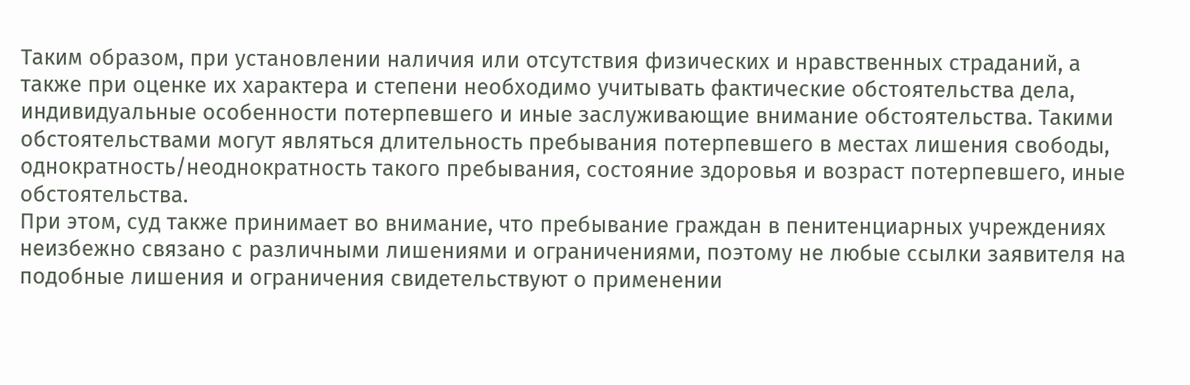Таким образом, при установлении наличия или отсутствия физических и нравственных страданий, а также при оценке их характера и степени необходимо учитывать фактические обстоятельства дела, индивидуальные особенности потерпевшего и иные заслуживающие внимание обстоятельства. Такими обстоятельствами могут являться длительность пребывания потерпевшего в местах лишения свободы, однократность/неоднократность такого пребывания, состояние здоровья и возраст потерпевшего, иные обстоятельства.
При этом, суд также принимает во внимание, что пребывание граждан в пенитенциарных учреждениях неизбежно связано с различными лишениями и ограничениями, поэтому не любые ссылки заявителя на подобные лишения и ограничения свидетельствуют о применении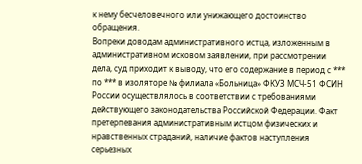к нему бесчеловечного или унижающего достоинство обращения.
Вопреки доводам административного истца, изложенным в административном исковом заявлении, при рассмотрении дела, суд приходит к выводу, что его содержание в период с *** по *** в изоляторе № филиала «Больница» ФКУЗ МСЧ-51 ФСИН России осуществлялось в соответствии с требованиями действующего законодательства Российской Федерации. Факт претерпевания административным истцом физических и нравственных страданий, наличие фактов наступления серьезных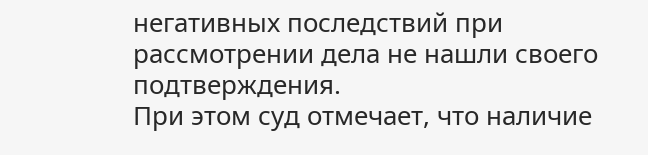негативных последствий при рассмотрении дела не нашли своего подтверждения.
При этом суд отмечает, что наличие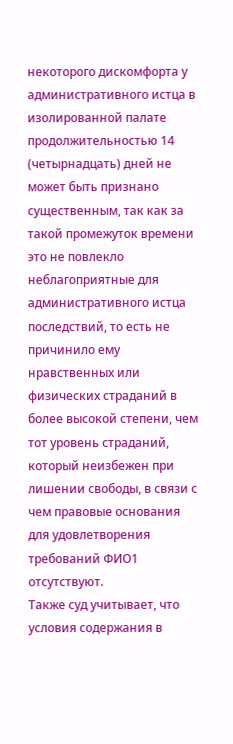некоторого дискомфорта у административного истца в изолированной палате продолжительностью 14 (четырнадцать) дней не может быть признано существенным, так как за такой промежуток времени это не повлекло неблагоприятные для административного истца последствий, то есть не причинило ему нравственных или физических страданий в более высокой степени, чем тот уровень страданий, который неизбежен при лишении свободы, в связи с чем правовые основания для удовлетворения требований ФИО1 отсутствуют.
Также суд учитывает, что условия содержания в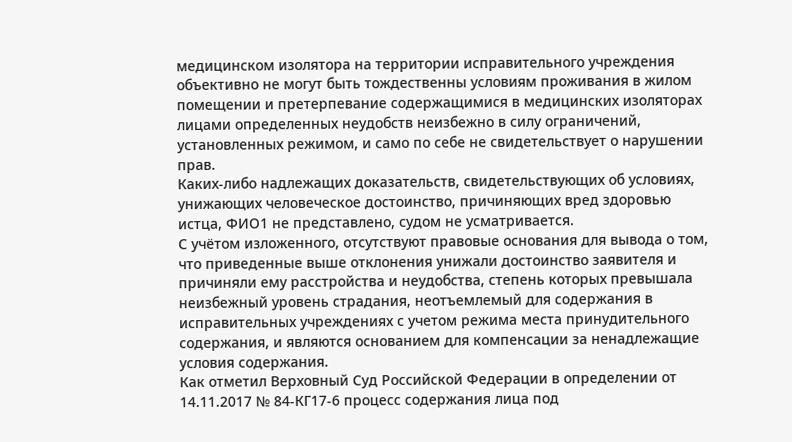медицинском изолятора на территории исправительного учреждения объективно не могут быть тождественны условиям проживания в жилом помещении и претерпевание содержащимися в медицинских изоляторах лицами определенных неудобств неизбежно в силу ограничений, установленных режимом, и само по себе не свидетельствует о нарушении прав.
Каких-либо надлежащих доказательств, свидетельствующих об условиях, унижающих человеческое достоинство, причиняющих вред здоровью истца, ФИО1 не представлено, судом не усматривается.
С учётом изложенного, отсутствуют правовые основания для вывода о том, что приведенные выше отклонения унижали достоинство заявителя и причиняли ему расстройства и неудобства, степень которых превышала неизбежный уровень страдания, неотъемлемый для содержания в исправительных учреждениях с учетом режима места принудительного содержания, и являются основанием для компенсации за ненадлежащие условия содержания.
Как отметил Верховный Суд Российской Федерации в определении от 14.11.2017 № 84-КГ17-6 процесс содержания лица под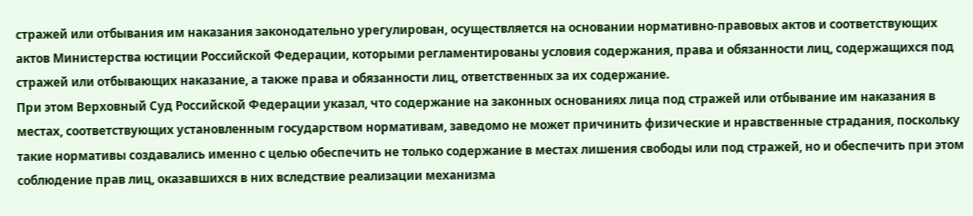стражей или отбывания им наказания законодательно урегулирован, осуществляется на основании нормативно-правовых актов и соответствующих актов Министерства юстиции Российской Федерации, которыми регламентированы условия содержания, права и обязанности лиц, содержащихся под стражей или отбывающих наказание, а также права и обязанности лиц, ответственных за их содержание.
При этом Верховный Суд Российской Федерации указал, что содержание на законных основаниях лица под стражей или отбывание им наказания в местах, соответствующих установленным государством нормативам, заведомо не может причинить физические и нравственные страдания, поскольку такие нормативы создавались именно с целью обеспечить не только содержание в местах лишения свободы или под стражей, но и обеспечить при этом соблюдение прав лиц, оказавшихся в них вследствие реализации механизма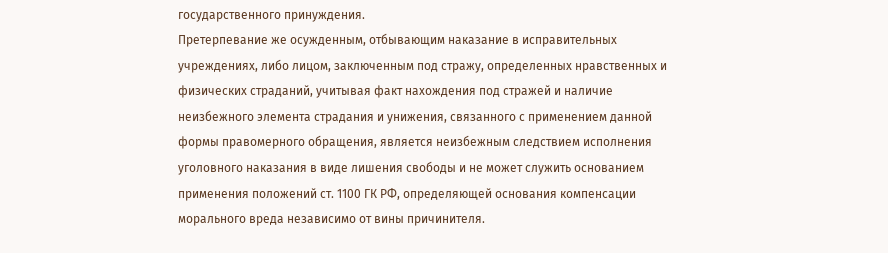государственного принуждения.
Претерпевание же осужденным, отбывающим наказание в исправительных учреждениях, либо лицом, заключенным под стражу, определенных нравственных и физических страданий, учитывая факт нахождения под стражей и наличие неизбежного элемента страдания и унижения, связанного с применением данной формы правомерного обращения, является неизбежным следствием исполнения уголовного наказания в виде лишения свободы и не может служить основанием применения положений ст. 1100 ГК РФ, определяющей основания компенсации морального вреда независимо от вины причинителя.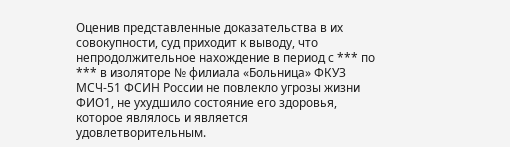Оценив представленные доказательства в их совокупности, суд приходит к выводу, что непродолжительное нахождение в период с *** по *** в изоляторе № филиала «Больница» ФКУЗ МСЧ-51 ФСИН России не повлекло угрозы жизни ФИО1, не ухудшило состояние его здоровья, которое являлось и является удовлетворительным.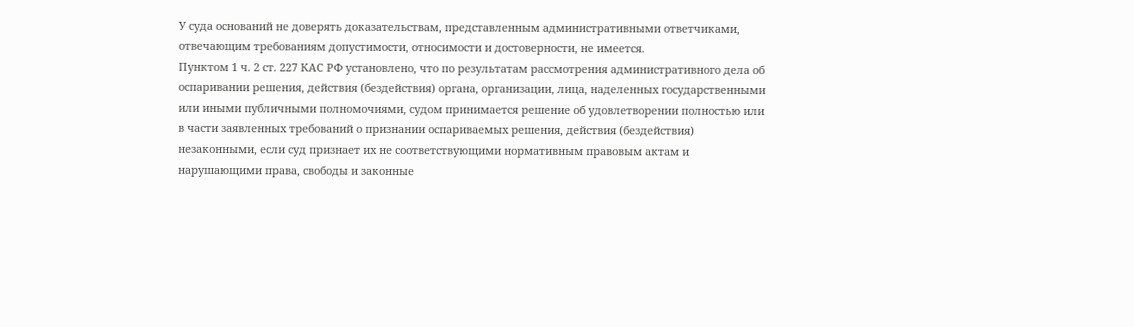У суда оснований не доверять доказательствам, представленным административными ответчиками, отвечающим требованиям допустимости, относимости и достоверности, не имеется.
Пунктом 1 ч. 2 ст. 227 КАС РФ установлено, что по результатам рассмотрения административного дела об оспаривании решения, действия (бездействия) органа, организации, лица, наделенных государственными или иными публичными полномочиями, судом принимается решение об удовлетворении полностью или в части заявленных требований о признании оспариваемых решения, действия (бездействия) незаконными, если суд признает их не соответствующими нормативным правовым актам и нарушающими права, свободы и законные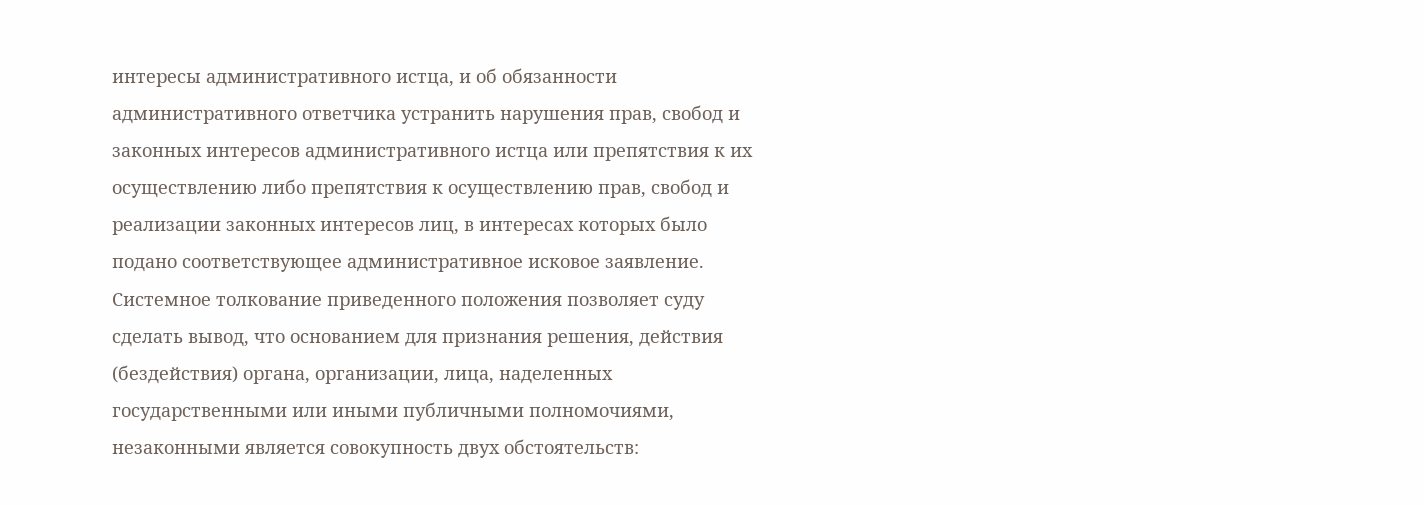интересы административного истца, и об обязанности административного ответчика устранить нарушения прав, свобод и законных интересов административного истца или препятствия к их осуществлению либо препятствия к осуществлению прав, свобод и реализации законных интересов лиц, в интересах которых было подано соответствующее административное исковое заявление.
Системное толкование приведенного положения позволяет суду сделать вывод, что основанием для признания решения, действия (бездействия) органа, организации, лица, наделенных государственными или иными публичными полномочиями, незаконными является совокупность двух обстоятельств: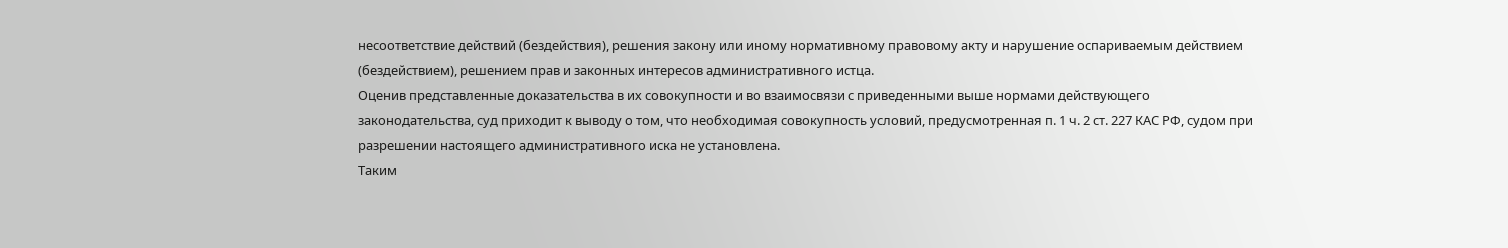несоответствие действий (бездействия), решения закону или иному нормативному правовому акту и нарушение оспариваемым действием (бездействием), решением прав и законных интересов административного истца.
Оценив представленные доказательства в их совокупности и во взаимосвязи с приведенными выше нормами действующего законодательства, суд приходит к выводу о том, что необходимая совокупность условий, предусмотренная п. 1 ч. 2 ст. 227 КАС РФ, судом при разрешении настоящего административного иска не установлена.
Таким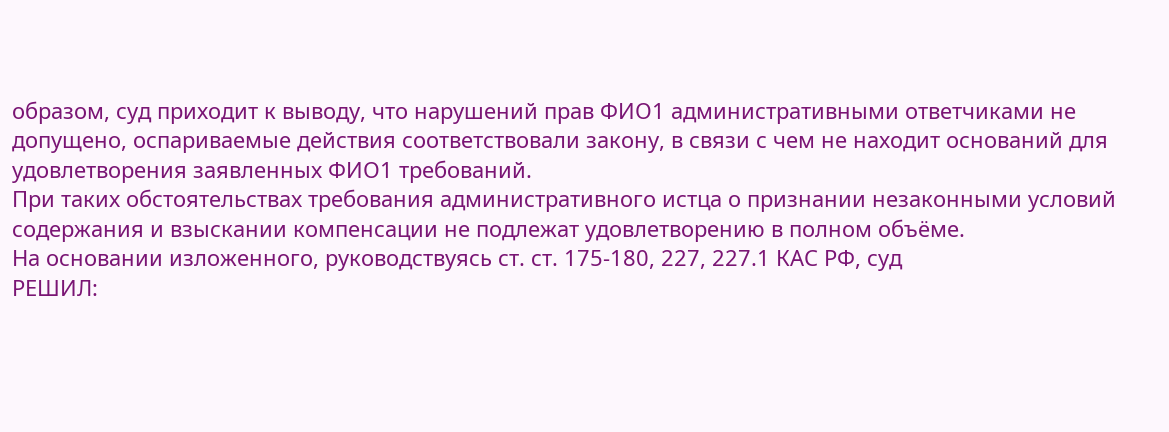образом, суд приходит к выводу, что нарушений прав ФИО1 административными ответчиками не допущено, оспариваемые действия соответствовали закону, в связи с чем не находит оснований для удовлетворения заявленных ФИО1 требований.
При таких обстоятельствах требования административного истца о признании незаконными условий содержания и взыскании компенсации не подлежат удовлетворению в полном объёме.
На основании изложенного, руководствуясь ст. ст. 175-180, 227, 227.1 КАС РФ, суд
РЕШИЛ: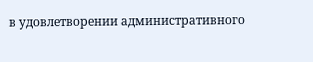в удовлетворении административного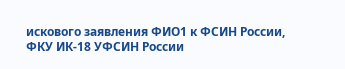искового заявления ФИО1 к ФСИН России, ФКУ ИК-18 УФСИН России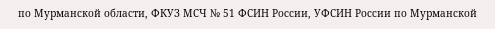по Мурманской области, ФКУЗ МСЧ № 51 ФСИН России, УФСИН России по Мурманской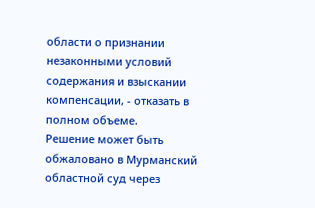области о признании незаконными условий содержания и взыскании компенсации, - отказать в полном объеме.
Решение может быть обжаловано в Мурманский областной суд через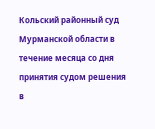Кольский районный суд Мурманской области в течение месяца со дня принятия судом решения в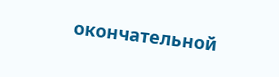окончательной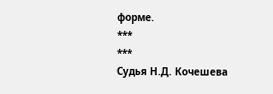форме.
***
***
Судья Н.Д. Кочешева